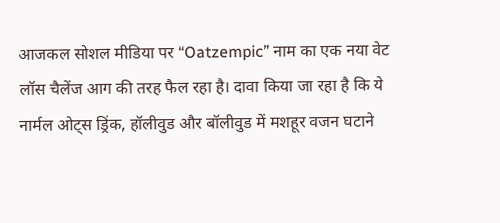आजकल सोशल मीडिया पर “Oatzempic” नाम का एक नया वेट लॉस चैलेंज आग की तरह फैल रहा है। दावा किया जा रहा है कि ये नार्मल ओट्स ड्रिंक, हॉलीवुड और बॉलीवुड में मशहूर वजन घटाने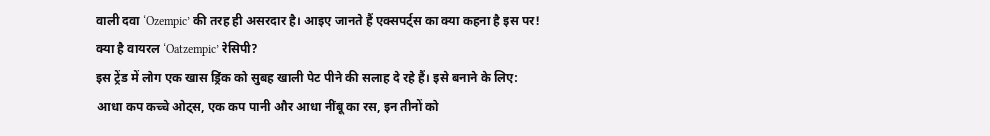वाली दवा ‘Ozempic’ की तरह ही असरदार है। आइए जानते हैं एक्सपर्ट्स का क्या कहना है इस पर!
क्या है वायरल ‘Oatzempic’ रेसिपी?
इस ट्रेंड में लोग एक खास ड्रिंक को सुबह खाली पेट पीने की सलाह दे रहे हैं। इसे बनाने के लिए:
आधा कप कच्चे ओट्स, एक कप पानी और आधा नींबू का रस, इन तीनों को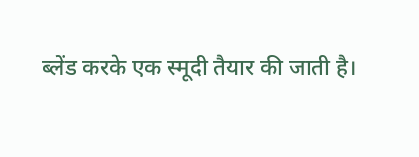ब्लेंड करके एक स्मूदी तैयार की जाती है।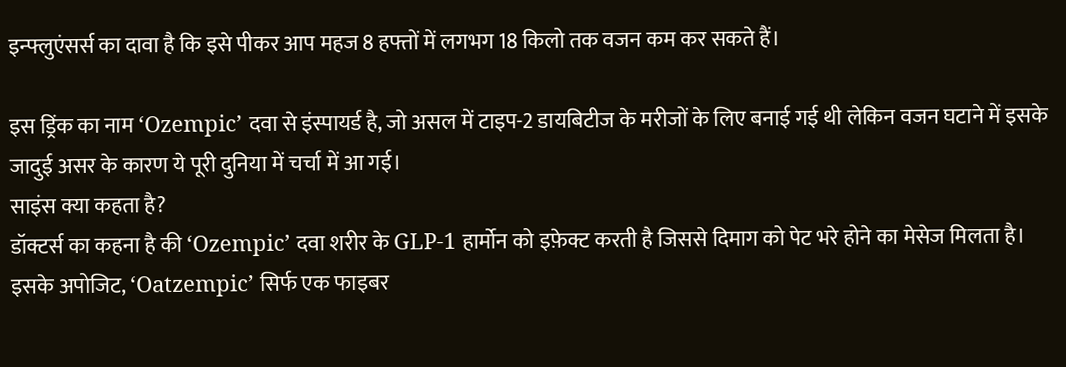इन्फ्लुएंसर्स का दावा है कि इसे पीकर आप महज 8 हफ्तों में लगभग 18 किलो तक वजन कम कर सकते हैं।

इस ड्रिंक का नाम ‘Ozempic’ दवा से इंस्पायर्ड है, जो असल में टाइप-2 डायबिटीज के मरीजों के लिए बनाई गई थी लेकिन वजन घटाने में इसके जादुई असर के कारण ये पूरी दुनिया में चर्चा में आ गई।
साइंस क्या कहता है?
डॉक्टर्स का कहना है की ‘Ozempic’ दवा शरीर के GLP-1 हार्मोन को इफ़ेक्ट करती है जिससे दिमाग को पेट भरे होने का मेसेज मिलता है। इसके अपोजिट, ‘Oatzempic’ सिर्फ एक फाइबर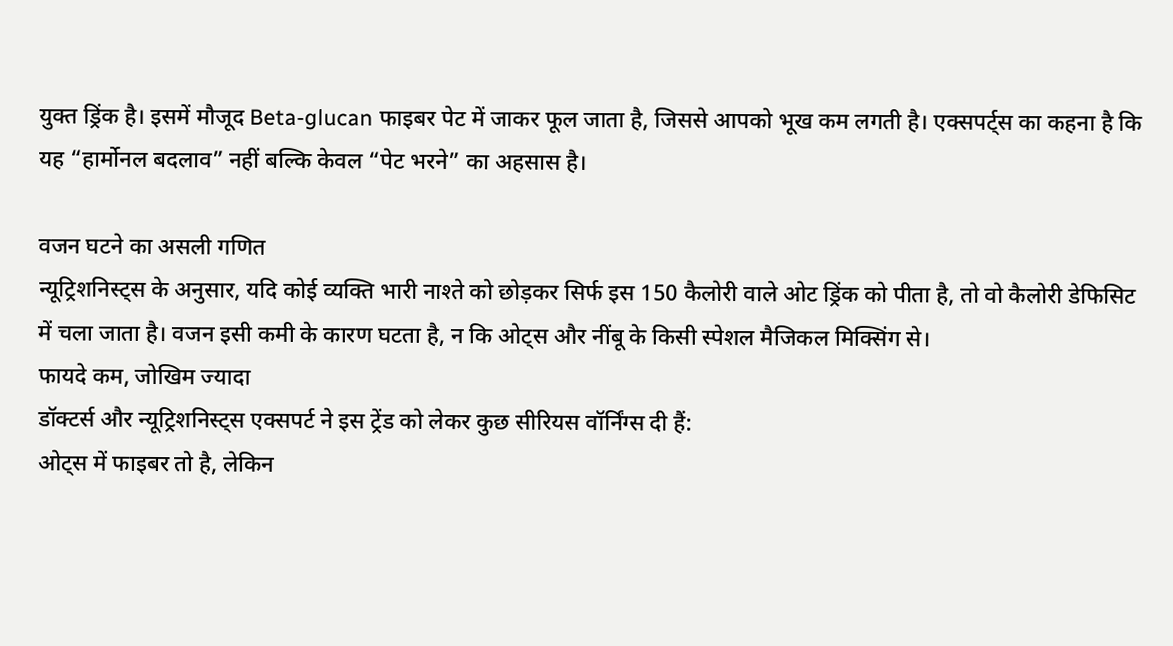युक्त ड्रिंक है। इसमें मौजूद Beta-glucan फाइबर पेट में जाकर फूल जाता है, जिससे आपको भूख कम लगती है। एक्सपर्ट्स का कहना है कि यह “हार्मोनल बदलाव” नहीं बल्कि केवल “पेट भरने” का अहसास है।

वजन घटने का असली गणित
न्यूट्रिशनिस्ट्स के अनुसार, यदि कोई व्यक्ति भारी नाश्ते को छोड़कर सिर्फ इस 150 कैलोरी वाले ओट ड्रिंक को पीता है, तो वो कैलोरी डेफिसिट में चला जाता है। वजन इसी कमी के कारण घटता है, न कि ओट्स और नींबू के किसी स्पेशल मैजिकल मिक्सिंग से।
फायदे कम, जोखिम ज्यादा
डॉक्टर्स और न्यूट्रिशनिस्ट्स एक्सपर्ट ने इस ट्रेंड को लेकर कुछ सीरियस वॉर्निंग्स दी हैं:
ओट्स में फाइबर तो है, लेकिन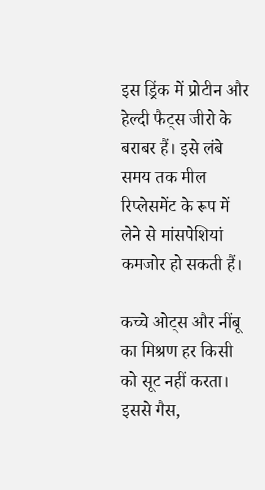इस ड्रिंक में प्रोटीन और हेल्दी फैट्स जीरो के बराबर हैं। इसे लंबे समय तक मील रिप्लेसमेंट के रूप में लेने से मांसपेशियां कमजोर हो सकती हैं।

कच्चे ओट्स और नींबू का मिश्रण हर किसी को सूट नहीं करता। इससे गैस,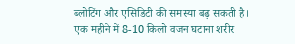ब्लोटिंग और एसिडिटी की समस्या बढ़ सकती है।
एक महीने में 8-10 किलो वजन घटाना शरीर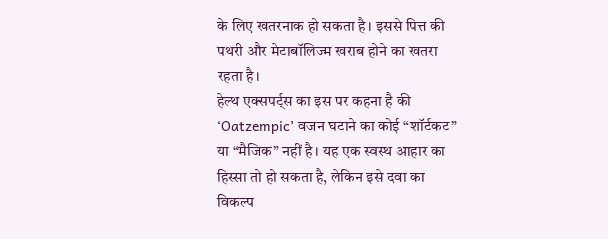के लिए खतरनाक हो सकता है। इससे पित्त की पथरी और मेटाबॉलिज्म खराब होने का खतरा रहता है।
हेल्थ एक्सपर्ट्स का इस पर कहना है की ‘Oatzempic’ वजन घटाने का कोई “शॉर्टकट” या “मैजिक” नहीं है। यह एक स्वस्थ आहार का हिस्सा तो हो सकता है, लेकिन इसे दवा का विकल्प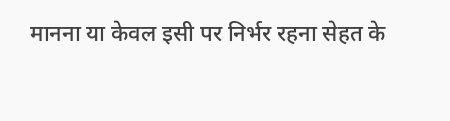मानना या केवल इसी पर निर्भर रहना सेहत के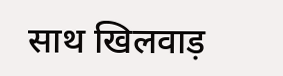साथ खिलवाड़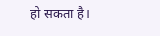हो सकता है।